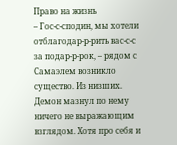Право на жизнь
– Гос‑с‑сподин, мы хотели отблагодар‑р‑рить вас‑с‑с за подар‑р‑рок, – рядом с Самаэлем возникло существо. Из низших. Демон мазнул по нему ничего не выражающим взглядом. Хотя про себя и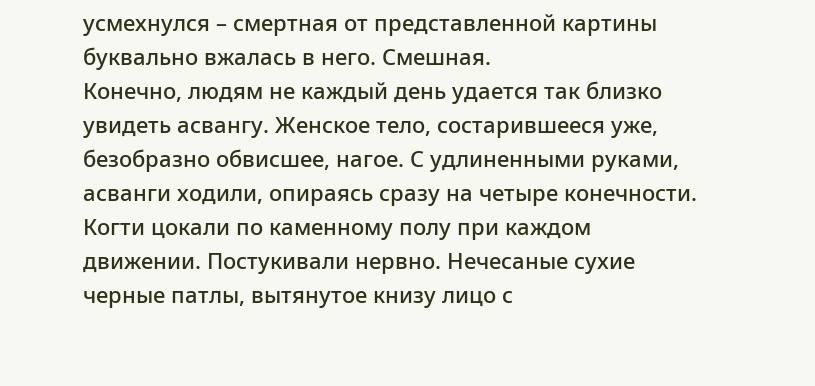усмехнулся – смертная от представленной картины буквально вжалась в него. Смешная.
Конечно, людям не каждый день удается так близко увидеть асвангу. Женское тело, состарившееся уже, безобразно обвисшее, нагое. С удлиненными руками, асванги ходили, опираясь сразу на четыре конечности. Когти цокали по каменному полу при каждом движении. Постукивали нервно. Нечесаные сухие черные патлы, вытянутое книзу лицо с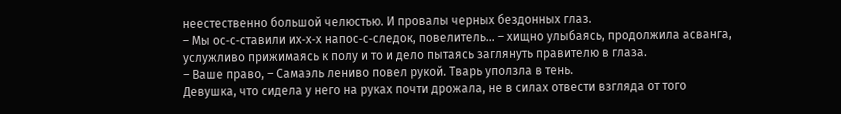неестественно большой челюстью. И провалы черных бездонных глаз.
– Мы ос‑с‑ставили их‑х‑х напос‑с‑следок, повелитель… – хищно улыбаясь, продолжила асванга, услужливо прижимаясь к полу и то и дело пытаясь заглянуть правителю в глаза.
– Ваше право, – Самаэль лениво повел рукой. Тварь уползла в тень.
Девушка, что сидела у него на руках почти дрожала, не в силах отвести взгляда от того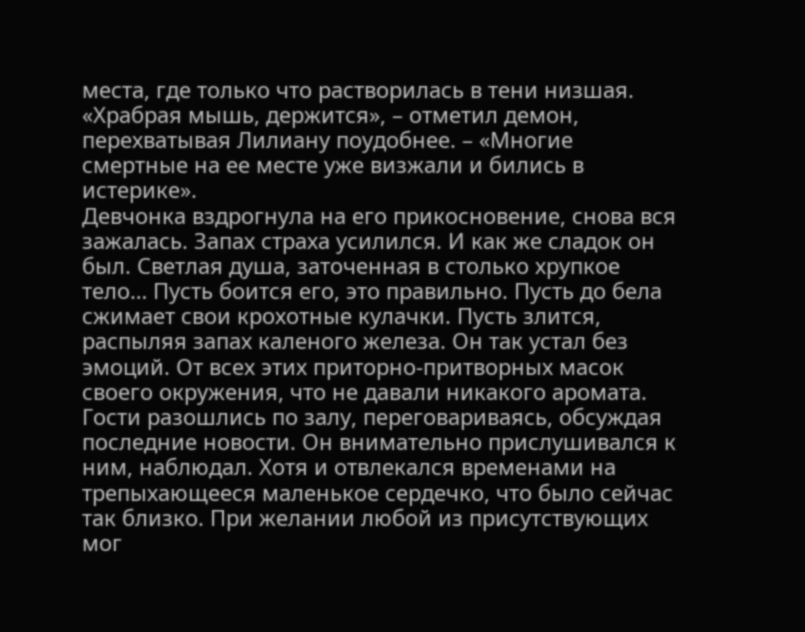места, где только что растворилась в тени низшая.
«Храбрая мышь, держится», – отметил демон, перехватывая Лилиану поудобнее. – «Многие смертные на ее месте уже визжали и бились в истерике».
Девчонка вздрогнула на его прикосновение, снова вся зажалась. Запах страха усилился. И как же сладок он был. Светлая душа, заточенная в столько хрупкое тело… Пусть боится его, это правильно. Пусть до бела сжимает свои крохотные кулачки. Пусть злится, распыляя запах каленого железа. Он так устал без эмоций. От всех этих приторно‑притворных масок своего окружения, что не давали никакого аромата.
Гости разошлись по залу, переговариваясь, обсуждая последние новости. Он внимательно прислушивался к ним, наблюдал. Хотя и отвлекался временами на трепыхающееся маленькое сердечко, что было сейчас так близко. При желании любой из присутствующих мог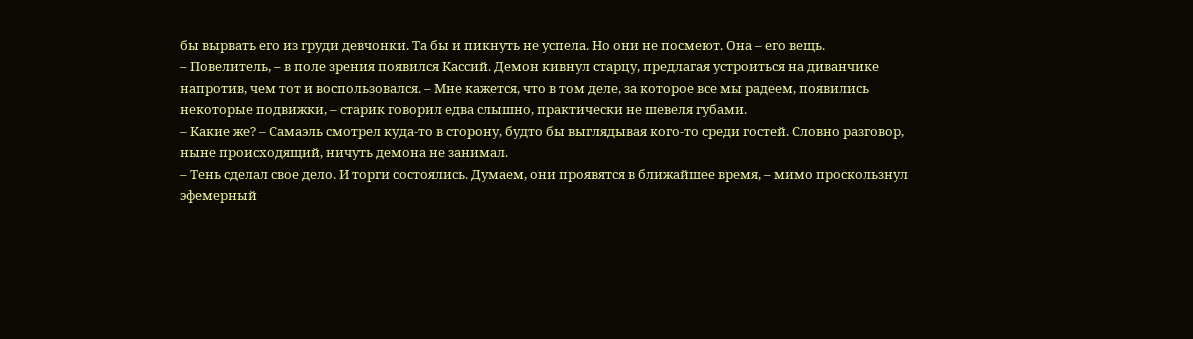бы вырвать его из груди девчонки. Та бы и пикнуть не успела. Но они не посмеют. Она – его вещь.
– Повелитель, – в поле зрения появился Кассий. Демон кивнул старцу, предлагая устроиться на диванчике напротив, чем тот и воспользовался. – Мне кажется, что в том деле, за которое все мы радеем, появились некоторые подвижки, – старик говорил едва слышно, практически не шевеля губами.
– Какие же? – Самаэль смотрел куда‑то в сторону, будто бы выглядывая кого‑то среди гостей. Словно разговор, ныне происходящий, ничуть демона не занимал.
– Тень сделал свое дело. И торги состоялись. Думаем, они проявятся в ближайшее время, – мимо проскользнул эфемерный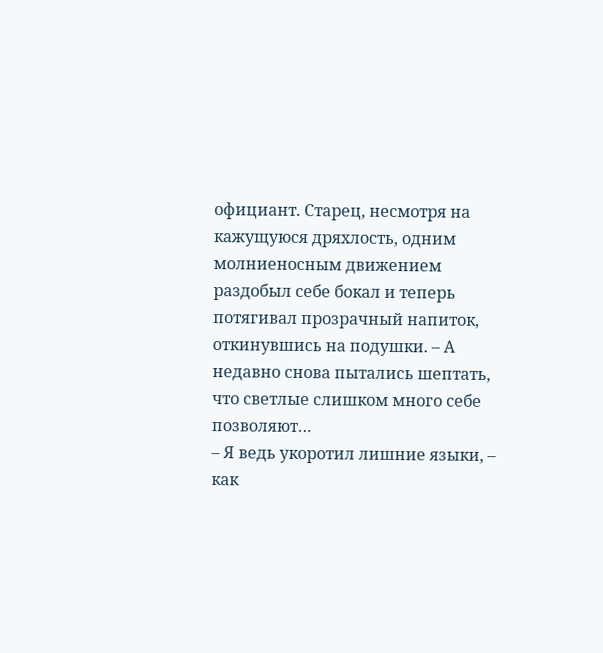официант. Старец, несмотря на кажущуюся дряхлость, одним молниеносным движением раздобыл себе бокал и теперь потягивал прозрачный напиток, откинувшись на подушки. – А недавно снова пытались шептать, что светлые слишком много себе позволяют…
– Я ведь укоротил лишние языки, – как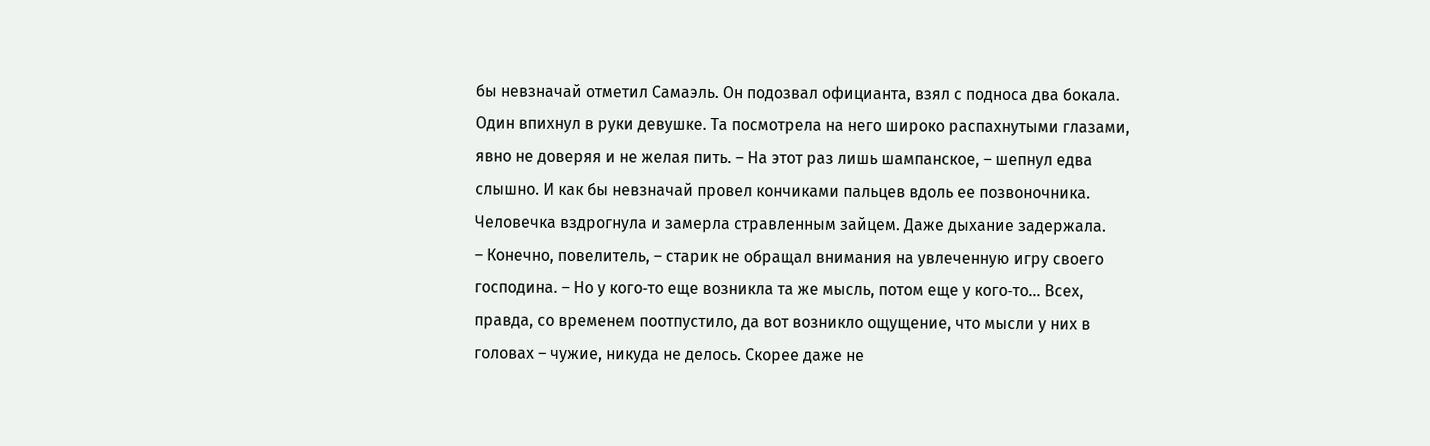бы невзначай отметил Самаэль. Он подозвал официанта, взял с подноса два бокала. Один впихнул в руки девушке. Та посмотрела на него широко распахнутыми глазами, явно не доверяя и не желая пить. – На этот раз лишь шампанское, – шепнул едва слышно. И как бы невзначай провел кончиками пальцев вдоль ее позвоночника. Человечка вздрогнула и замерла стравленным зайцем. Даже дыхание задержала.
– Конечно, повелитель, – старик не обращал внимания на увлеченную игру своего господина. – Но у кого‑то еще возникла та же мысль, потом еще у кого‑то… Всех, правда, со временем поотпустило, да вот возникло ощущение, что мысли у них в головах – чужие, никуда не делось. Скорее даже не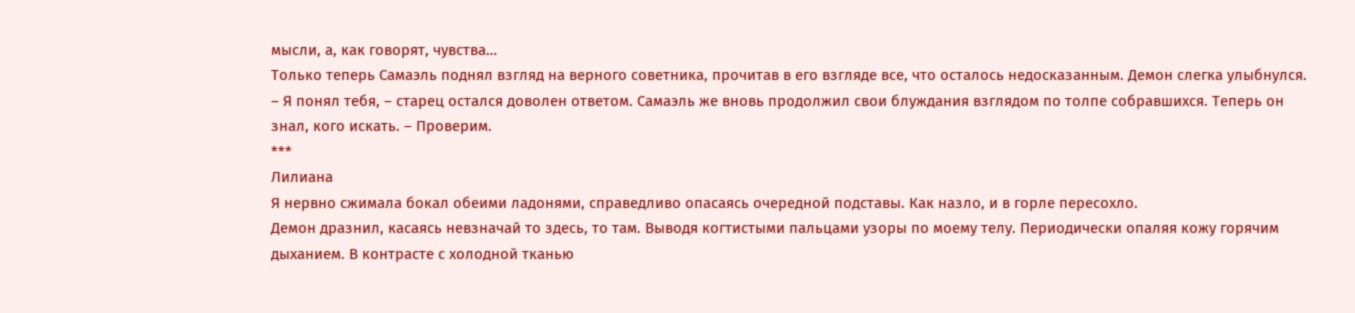мысли, а, как говорят, чувства…
Только теперь Самаэль поднял взгляд на верного советника, прочитав в его взгляде все, что осталось недосказанным. Демон слегка улыбнулся.
– Я понял тебя, – старец остался доволен ответом. Самаэль же вновь продолжил свои блуждания взглядом по толпе собравшихся. Теперь он знал, кого искать. – Проверим.
***
Лилиана
Я нервно сжимала бокал обеими ладонями, справедливо опасаясь очередной подставы. Как назло, и в горле пересохло.
Демон дразнил, касаясь невзначай то здесь, то там. Выводя когтистыми пальцами узоры по моему телу. Периодически опаляя кожу горячим дыханием. В контрасте с холодной тканью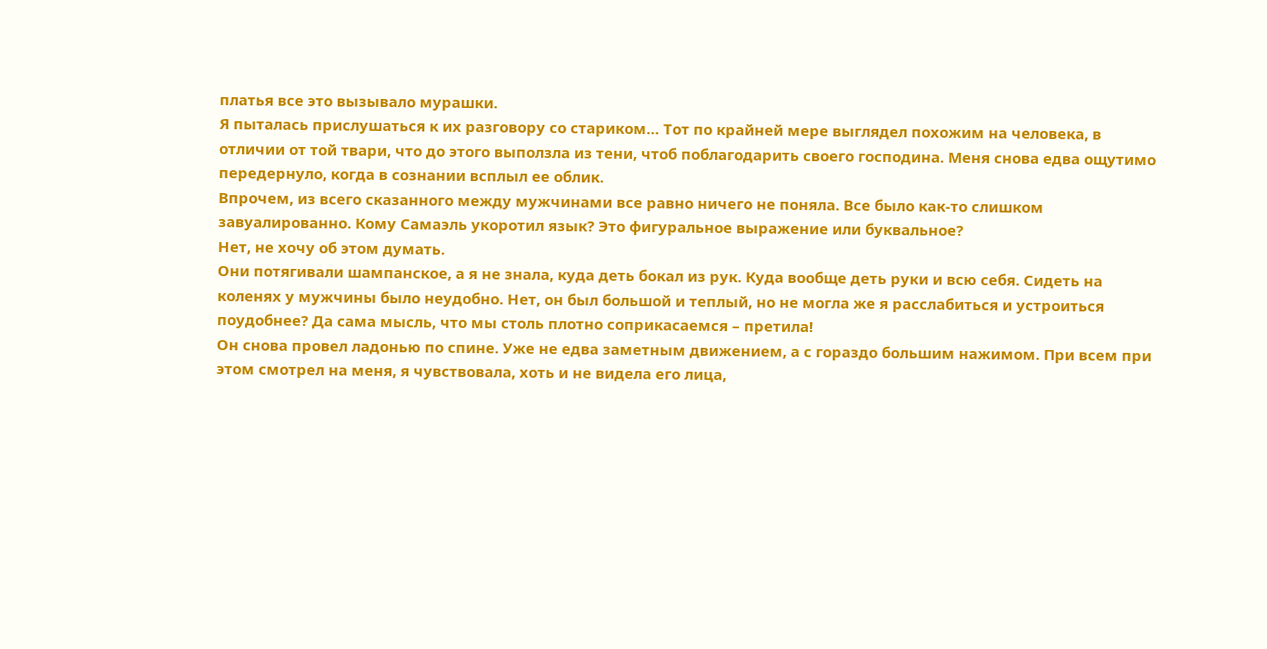платья все это вызывало мурашки.
Я пыталась прислушаться к их разговору со стариком… Тот по крайней мере выглядел похожим на человека, в отличии от той твари, что до этого выползла из тени, чтоб поблагодарить своего господина. Меня снова едва ощутимо передернуло, когда в сознании всплыл ее облик.
Впрочем, из всего сказанного между мужчинами все равно ничего не поняла. Все было как‑то слишком завуалированно. Кому Самаэль укоротил язык? Это фигуральное выражение или буквальное?
Нет, не хочу об этом думать.
Они потягивали шампанское, а я не знала, куда деть бокал из рук. Куда вообще деть руки и всю себя. Сидеть на коленях у мужчины было неудобно. Нет, он был большой и теплый, но не могла же я расслабиться и устроиться поудобнее? Да сама мысль, что мы столь плотно соприкасаемся – претила!
Он снова провел ладонью по спине. Уже не едва заметным движением, а с гораздо большим нажимом. При всем при этом смотрел на меня, я чувствовала, хоть и не видела его лица,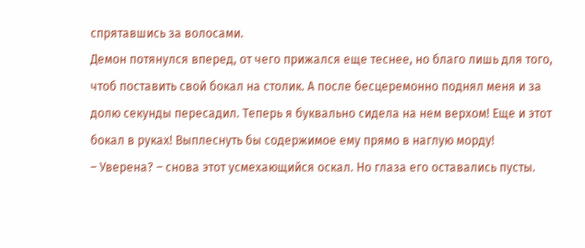спрятавшись за волосами.
Демон потянулся вперед, от чего прижался еще теснее, но благо лишь для того, чтоб поставить свой бокал на столик. А после бесцеремонно поднял меня и за долю секунды пересадил. Теперь я буквально сидела на нем верхом! Еще и этот бокал в руках! Выплеснуть бы содержимое ему прямо в наглую морду!
– Уверена? – снова этот усмехающийся оскал. Но глаза его оставались пусты.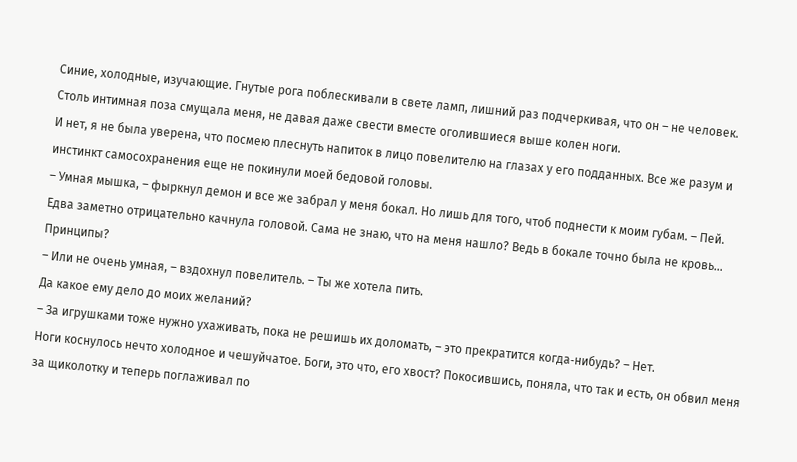Синие, холодные, изучающие. Гнутые рога поблескивали в свете ламп, лишний раз подчеркивая, что он – не человек.
Столь интимная поза смущала меня, не давая даже свести вместе оголившиеся выше колен ноги.
И нет, я не была уверена, что посмею плеснуть напиток в лицо повелителю на глазах у его подданных. Все же разум и инстинкт самосохранения еще не покинули моей бедовой головы.
– Умная мышка, – фыркнул демон и все же забрал у меня бокал. Но лишь для того, чтоб поднести к моим губам. – Пей.
Едва заметно отрицательно качнула головой. Сама не знаю, что на меня нашло? Ведь в бокале точно была не кровь… Принципы?
– Или не очень умная, – вздохнул повелитель. – Ты же хотела пить.
Да какое ему дело до моих желаний?
– За игрушками тоже нужно ухаживать, пока не решишь их доломать, – это прекратится когда‑нибудь? – Нет.
Ноги коснулось нечто холодное и чешуйчатое. Боги, это что, его хвост? Покосившись, поняла, что так и есть, он обвил меня за щиколотку и теперь поглаживал по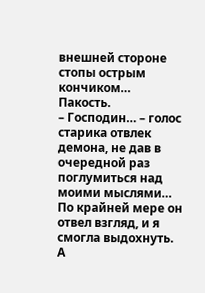внешней стороне стопы острым кончиком… Пакость.
– Господин… – голос старика отвлек демона, не дав в очередной раз поглумиться над моими мыслями… По крайней мере он отвел взгляд, и я смогла выдохнуть. А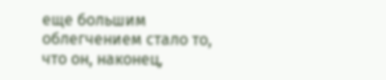еще большим облегчением стало то, что он, наконец,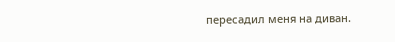пересадил меня на диван.